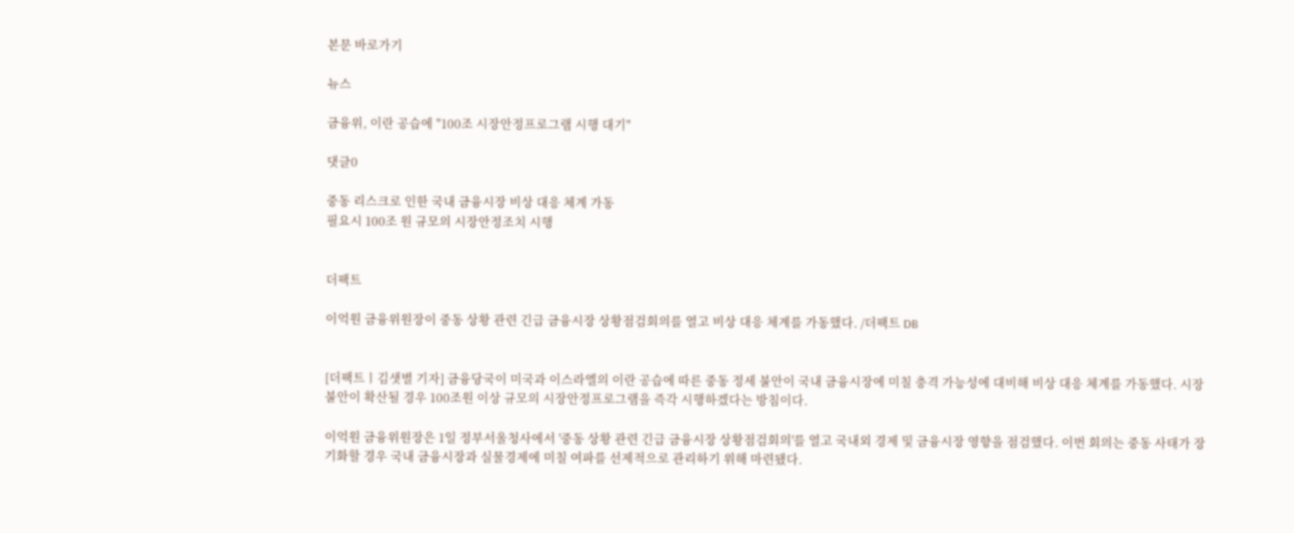본문 바로가기

뉴스

금융위, 이란 공습에 "100조 시장안정프로그램 시행 대기"

댓글0

중동 리스크로 인한 국내 금융시장 비상 대응 체계 가동
필요시 100조 원 규모의 시장안정조치 시행


더팩트

이억원 금융위원장이 중동 상황 관련 긴급 금융시장 상황점검회의를 열고 비상 대응 체계를 가동했다. /더팩트 DB


[더팩트ㅣ김샛별 기자] 금융당국이 미국과 이스라엘의 이란 공습에 따른 중동 정세 불안이 국내 금융시장에 미칠 충격 가능성에 대비해 비상 대응 체계를 가동했다. 시장 불안이 확산될 경우 100조원 이상 규모의 시장안정프로그램을 즉각 시행하겠다는 방침이다.

이억원 금융위원장은 1일 정부서울청사에서 '중동 상황 관련 긴급 금융시장 상황점검회의'를 열고 국내외 경제 및 금융시장 영향을 점검했다. 이번 회의는 중동 사태가 장기화할 경우 국내 금융시장과 실물경제에 미칠 여파를 선제적으로 관리하기 위해 마련됐다.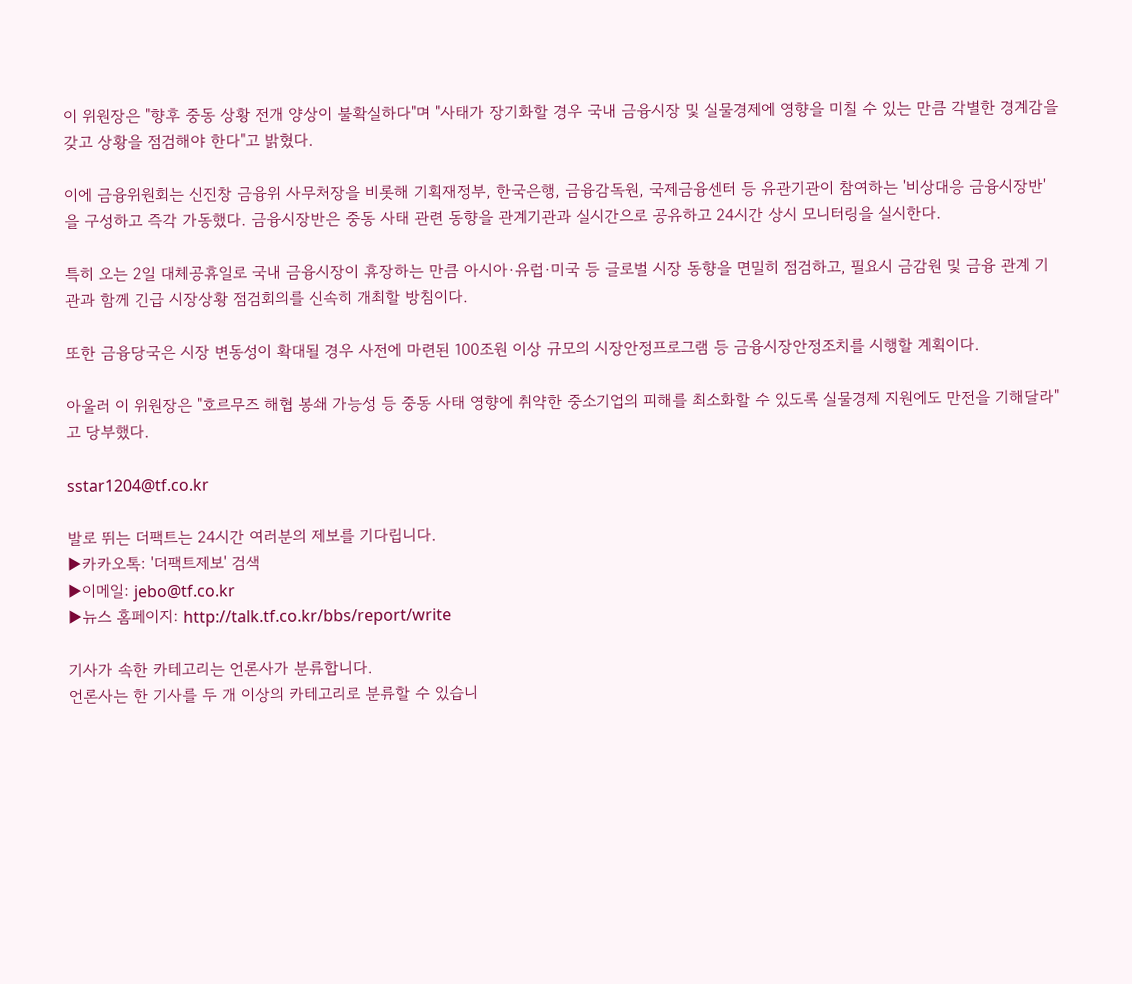이 위원장은 "향후 중동 상황 전개 양상이 불확실하다"며 "사태가 장기화할 경우 국내 금융시장 및 실물경제에 영향을 미칠 수 있는 만큼 각별한 경계감을 갖고 상황을 점검해야 한다"고 밝혔다.

이에 금융위원회는 신진창 금융위 사무처장을 비롯해 기획재정부, 한국은행, 금융감독원, 국제금융센터 등 유관기관이 참여하는 '비상대응 금융시장반'을 구성하고 즉각 가동했다. 금융시장반은 중동 사태 관련 동향을 관계기관과 실시간으로 공유하고 24시간 상시 모니터링을 실시한다.

특히 오는 2일 대체공휴일로 국내 금융시장이 휴장하는 만큼 아시아·유럽·미국 등 글로벌 시장 동향을 면밀히 점검하고, 필요시 금감원 및 금융 관계 기관과 함께 긴급 시장상황 점검회의를 신속히 개최할 방침이다.

또한 금융당국은 시장 변동성이 확대될 경우 사전에 마련된 100조원 이상 규모의 시장안정프로그램 등 금융시장안정조치를 시행할 계획이다.

아울러 이 위원장은 "호르무즈 해협 봉쇄 가능성 등 중동 사태 영향에 취약한 중소기업의 피해를 최소화할 수 있도록 실물경제 지원에도 만전을 기해달라"고 당부했다.

sstar1204@tf.co.kr

발로 뛰는 더팩트는 24시간 여러분의 제보를 기다립니다.
▶카카오톡: '더팩트제보' 검색
▶이메일: jebo@tf.co.kr
▶뉴스 홈페이지: http://talk.tf.co.kr/bbs/report/write

기사가 속한 카테고리는 언론사가 분류합니다.
언론사는 한 기사를 두 개 이상의 카테고리로 분류할 수 있습니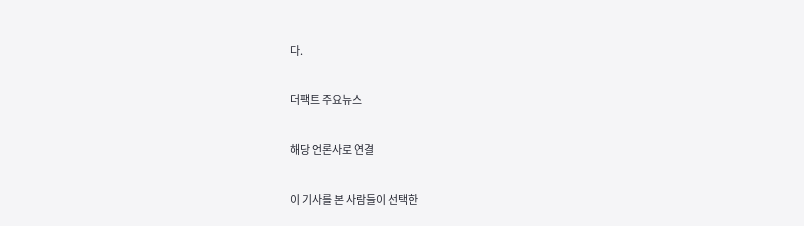다.

더팩트 주요뉴스

해당 언론사로 연결

이 기사를 본 사람들이 선택한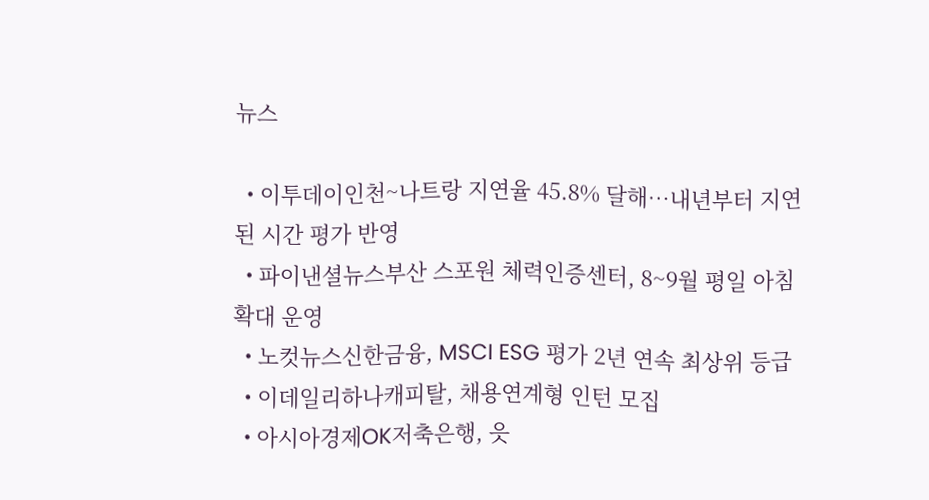뉴스

  • 이투데이인천~나트랑 지연율 45.8% 달해⋯내년부터 지연된 시간 평가 반영
  • 파이낸셜뉴스부산 스포원 체력인증센터, 8~9월 평일 아침 확대 운영
  • 노컷뉴스신한금융, MSCI ESG 평가 2년 연속 최상위 등급
  • 이데일리하나캐피탈, 채용연계형 인턴 모집
  • 아시아경제OK저축은행, 읏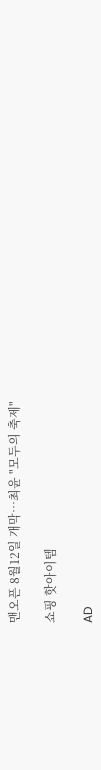맨오픈 8월12일 개막…최윤 "모두의 축제"

쇼핑 핫아이템

AD